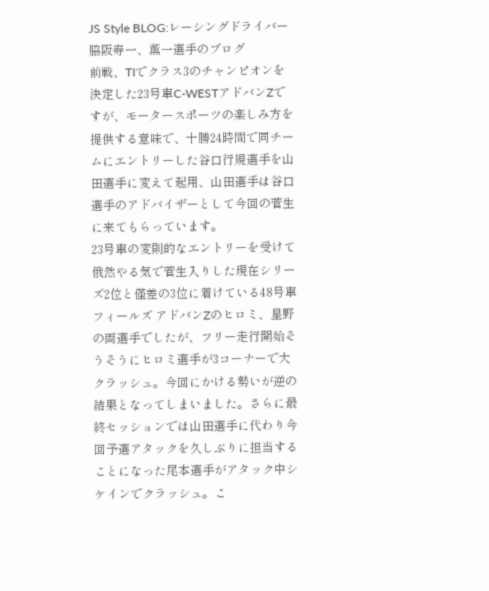JS Style BLOG:レーシングドライバー脇阪寿一、薫一選手のブログ
前戦、TIでクラス3のチャンピオンを決定した23号車C-WESTアドバンZですが、モータースポーツの楽しみ方を提供する意味で、十勝24時間で同チームにエントリーした谷口行規選手を山田選手に変えて起用、山田選手は谷口選手のアドバイザーとして今回の菅生に来てもらっています。
23号車の変則的なエントリーを受けて俄然やる気で菅生入りした現在シリーズ2位と僅差の3位に着けている48号車フィールズ アドバンZのヒロミ、星野の両選手でしたが、フリー走行開始そうそうにヒロミ選手が3コーナーで大クラッシュ。今回にかける勢いが逆の結果となってしまいました。さらに最終セッションでは山田選手に代わり今回予選アタックを久しぶりに担当することになった尾本選手がアタック中シケインでクラッシュ。こ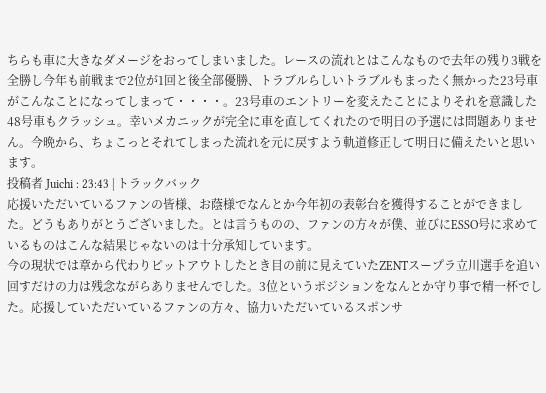ちらも車に大きなダメージをおってしまいました。レースの流れとはこんなもので去年の残り3戦を全勝し今年も前戦まで2位が1回と後全部優勝、トラブルらしいトラブルもまったく無かった23号車がこんなことになってしまって・・・・。23号車のエントリーを変えたことによりそれを意識した48号車もクラッシュ。幸いメカニックが完全に車を直してくれたので明日の予選には問題ありません。今晩から、ちょこっとそれてしまった流れを元に戻すよう軌道修正して明日に備えたいと思います。
投稿者 Juichi : 23:43 | トラックバック
応援いただいているファンの皆様、お蔭様でなんとか今年初の表彰台を獲得することができました。どうもありがとうございました。とは言うものの、ファンの方々が僕、並びにESSO号に求めているものはこんな結果じゃないのは十分承知しています。
今の現状では章から代わりピットアウトしたとき目の前に見えていたZENTスープラ立川選手を追い回すだけの力は残念ながらありませんでした。3位というポジションをなんとか守り事で精一杯でした。応援していただいているファンの方々、協力いただいているスポンサ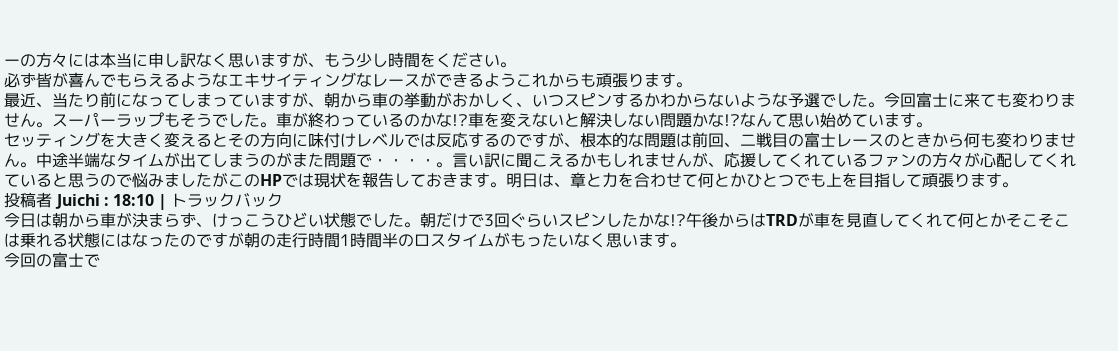ーの方々には本当に申し訳なく思いますが、もう少し時間をください。
必ず皆が喜んでもらえるようなエキサイティングなレースができるようこれからも頑張ります。
最近、当たり前になってしまっていますが、朝から車の挙動がおかしく、いつスピンするかわからないような予選でした。今回富士に来ても変わりません。スーパーラップもそうでした。車が終わっているのかな!?車を変えないと解決しない問題かな!?なんて思い始めています。
セッティングを大きく変えるとその方向に味付けレベルでは反応するのですが、根本的な問題は前回、二戦目の富士レースのときから何も変わりません。中途半端なタイムが出てしまうのがまた問題で・・・・。言い訳に聞こえるかもしれませんが、応援してくれているファンの方々が心配してくれていると思うので悩みましたがこのHPでは現状を報告しておきます。明日は、章と力を合わせて何とかひとつでも上を目指して頑張ります。
投稿者 Juichi : 18:10 | トラックバック
今日は朝から車が決まらず、けっこうひどい状態でした。朝だけで3回ぐらいスピンしたかな!?午後からはTRDが車を見直してくれて何とかそこそこは乗れる状態にはなったのですが朝の走行時間1時間半のロスタイムがもったいなく思います。
今回の富士で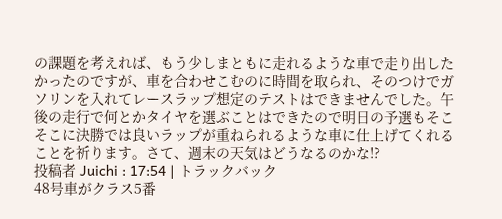の課題を考えれば、もう少しまともに走れるような車で走り出したかったのですが、車を合わせこむのに時間を取られ、そのつけでガソリンを入れてレースラップ想定のテストはできませんでした。午後の走行で何とかタイヤを選ぶことはできたので明日の予選もそこそこに決勝では良いラップが重ねられるような車に仕上げてくれることを祈ります。さて、週末の天気はどうなるのかな!?
投稿者 Juichi : 17:54 | トラックバック
48号車がクラス5番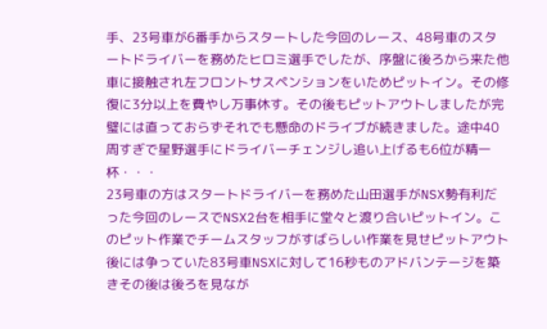手、23号車が6番手からスタートした今回のレース、48号車のスタートドライバーを務めたヒロミ選手でしたが、序盤に後ろから来た他車に接触され左フロントサスペンションをいためピットイン。その修復に3分以上を費やし万事休す。その後もピットアウトしましたが完璧には直っておらずそれでも懸命のドライブが続きました。途中40周すぎで星野選手にドライバーチェンジし追い上げるも6位が精一杯・・・
23号車の方はスタートドライバーを務めた山田選手がNSX勢有利だった今回のレースでNSX2台を相手に堂々と渡り合いピットイン。このピット作業でチームスタッフがすばらしい作業を見せピットアウト後には争っていた83号車NSXに対して16秒ものアドバンテージを築きその後は後ろを見なが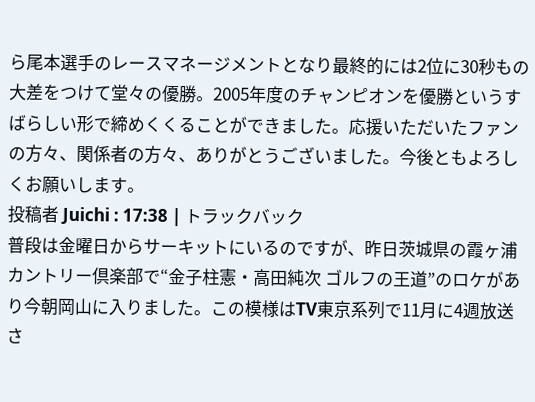ら尾本選手のレースマネージメントとなり最終的には2位に30秒もの大差をつけて堂々の優勝。2005年度のチャンピオンを優勝というすばらしい形で締めくくることができました。応援いただいたファンの方々、関係者の方々、ありがとうございました。今後ともよろしくお願いします。
投稿者 Juichi : 17:38 | トラックバック
普段は金曜日からサーキットにいるのですが、昨日茨城県の霞ヶ浦カントリー倶楽部で“金子柱憲・高田純次 ゴルフの王道”のロケがあり今朝岡山に入りました。この模様はTV東京系列で11月に4週放送さ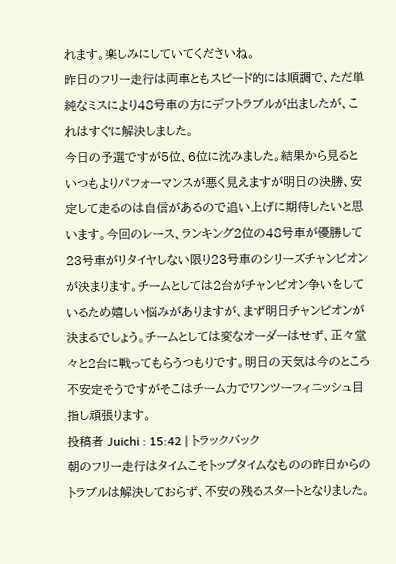れます。楽しみにしていてくださいね。
昨日のフリー走行は両車ともスピード的には順調で、ただ単純なミスにより48号車の方にデフトラブルが出ましたが、これはすぐに解決しました。
今日の予選ですが5位、6位に沈みました。結果から見るといつもよりパフォーマンスが悪く見えますが明日の決勝、安定して走るのは自信があるので追い上げに期待したいと思います。今回のレース、ランキング2位の48号車が優勝して23号車がリタイヤしない限り23号車のシリーズチャンピオンが決まります。チームとしては2台がチャンピオン争いをしているため嬉しい悩みがありますが、まず明日チャンピオンが決まるでしょう。チームとしては変なオーダーはせず、正々堂々と2台に戦ってもらうつもりです。明日の天気は今のところ不安定そうですがそこはチーム力でワンツーフィニッシュ目指し頑張ります。
投稿者 Juichi : 15:42 | トラックバック
朝のフリー走行はタイムこそトップタイムなものの昨日からのトラブルは解決しておらず、不安の残るスタートとなりました。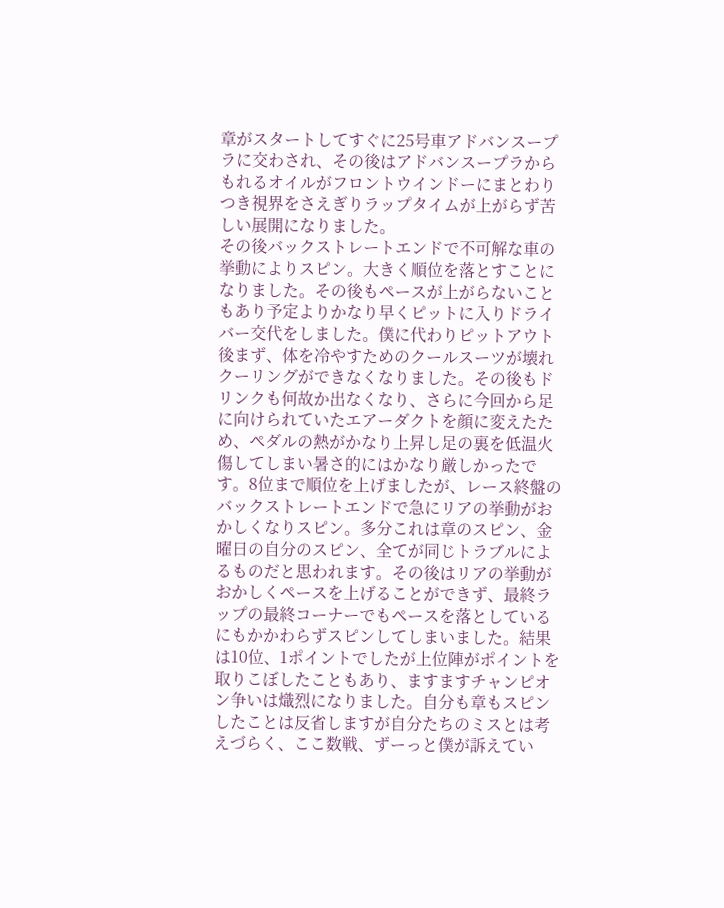章がスタートしてすぐに25号車アドバンスープラに交わされ、その後はアドバンスープラからもれるオイルがフロントウインドーにまとわりつき視界をさえぎりラップタイムが上がらず苦しい展開になりました。
その後バックストレートエンドで不可解な車の挙動によりスピン。大きく順位を落とすことになりました。その後もペースが上がらないこともあり予定よりかなり早くピットに入りドライバー交代をしました。僕に代わりピットアウト後まず、体を冷やすためのクールスーツが壊れクーリングができなくなりました。その後もドリンクも何故か出なくなり、さらに今回から足に向けられていたエアーダクトを顔に変えたため、ペダルの熱がかなり上昇し足の裏を低温火傷してしまい暑さ的にはかなり厳しかったです。8位まで順位を上げましたが、レース終盤のバックストレートエンドで急にリアの挙動がおかしくなりスピン。多分これは章のスピン、金曜日の自分のスピン、全てが同じトラブルによるものだと思われます。その後はリアの挙動がおかしくペースを上げることができず、最終ラップの最終コーナーでもペースを落としているにもかかわらずスピンしてしまいました。結果は10位、1ポイントでしたが上位陣がポイントを取りこぼしたこともあり、ますますチャンピオン争いは熾烈になりました。自分も章もスピンしたことは反省しますが自分たちのミスとは考えづらく、ここ数戦、ずーっと僕が訴えてい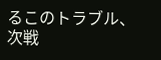るこのトラブル、次戦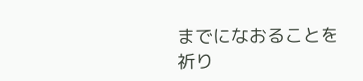までになおることを祈り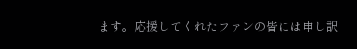ます。応援してくれたファンの皆には申し訳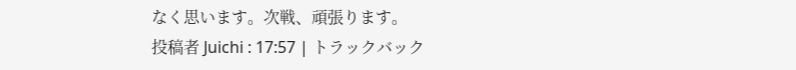なく思います。次戦、頑張ります。
投稿者 Juichi : 17:57 | トラックバック